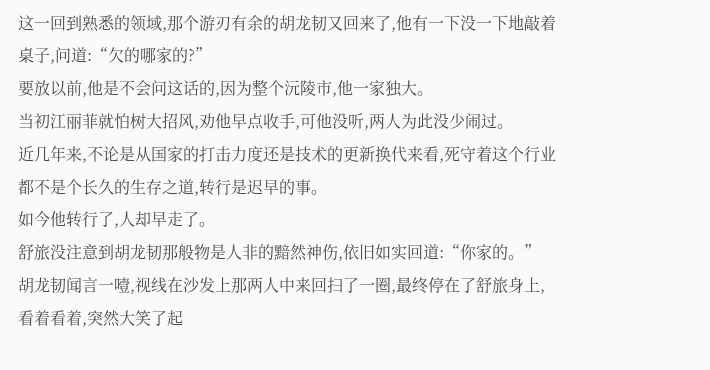这一回到熟悉的领域,那个游刃有余的胡龙韧又回来了,他有一下没一下地敲着桌子,问道:“欠的哪家的?”
要放以前,他是不会问这话的,因为整个沅陵市,他一家独大。
当初江丽菲就怕树大招风,劝他早点收手,可他没听,两人为此没少闹过。
近几年来,不论是从国家的打击力度还是技术的更新换代来看,死守着这个行业都不是个长久的生存之道,转行是迟早的事。
如今他转行了,人却早走了。
舒旅没注意到胡龙韧那般物是人非的黯然神伤,依旧如实回道:“你家的。”
胡龙韧闻言一噎,视线在沙发上那两人中来回扫了一圈,最终停在了舒旅身上,看着看着,突然大笑了起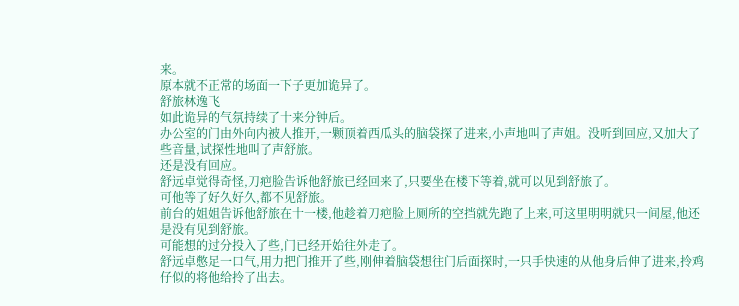来。
原本就不正常的场面一下子更加诡异了。
舒旅林逸飞
如此诡异的气氛持续了十来分钟后。
办公室的门由外向内被人推开,一颗顶着西瓜头的脑袋探了进来,小声地叫了声姐。没听到回应,又加大了些音量,试探性地叫了声舒旅。
还是没有回应。
舒远卓觉得奇怪,刀疤脸告诉他舒旅已经回来了,只要坐在楼下等着,就可以见到舒旅了。
可他等了好久好久,都不见舒旅。
前台的姐姐告诉他舒旅在十一楼,他趁着刀疤脸上厕所的空挡就先跑了上来,可这里明明就只一间屋,他还是没有见到舒旅。
可能想的过分投入了些,门已经开始往外走了。
舒远卓憋足一口气,用力把门推开了些,刚伸着脑袋想往门后面探时,一只手快速的从他身后伸了进来,拎鸡仔似的将他给拎了出去。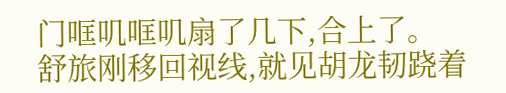门哐叽哐叽扇了几下,合上了。
舒旅刚移回视线,就见胡龙韧跷着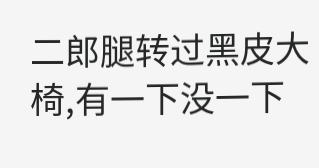二郎腿转过黑皮大椅,有一下没一下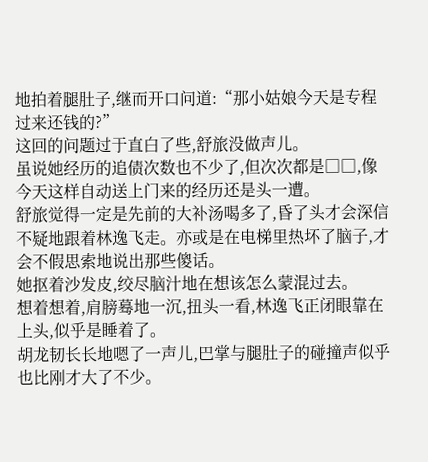地拍着腿肚子,继而开口问道:“那小姑娘今天是专程过来还钱的?”
这回的问题过于直白了些,舒旅没做声儿。
虽说她经历的追债次数也不少了,但次次都是□□,像今天这样自动送上门来的经历还是头一遭。
舒旅觉得一定是先前的大补汤喝多了,昏了头才会深信不疑地跟着林逸飞走。亦或是在电梯里热坏了脑子,才会不假思索地说出那些傻话。
她抠着沙发皮,绞尽脑汁地在想该怎么蒙混过去。
想着想着,肩膀蓦地一沉,扭头一看,林逸飞正闭眼靠在上头,似乎是睡着了。
胡龙韧长长地嗯了一声儿,巴掌与腿肚子的碰撞声似乎也比刚才大了不少。